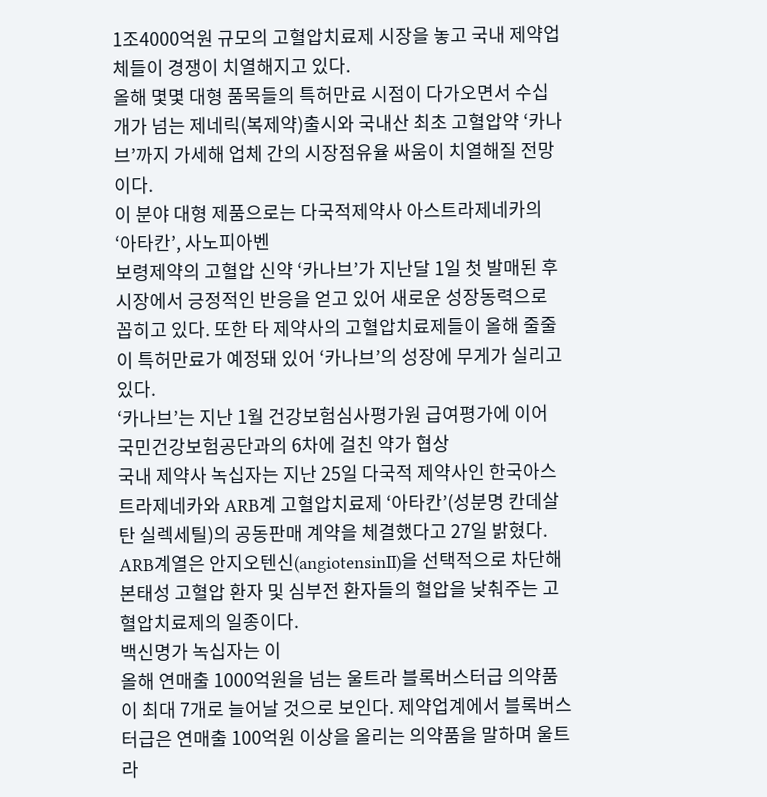1조4000억원 규모의 고혈압치료제 시장을 놓고 국내 제약업체들이 경쟁이 치열해지고 있다.
올해 몇몇 대형 품목들의 특허만료 시점이 다가오면서 수십개가 넘는 제네릭(복제약)출시와 국내산 최초 고혈압약 ‘카나브’까지 가세해 업체 간의 시장점유율 싸움이 치열해질 전망이다.
이 분야 대형 제품으로는 다국적제약사 아스트라제네카의 ‘아타칸’, 사노피아벤
보령제약의 고혈압 신약 ‘카나브’가 지난달 1일 첫 발매된 후 시장에서 긍정적인 반응을 얻고 있어 새로운 성장동력으로 꼽히고 있다. 또한 타 제약사의 고혈압치료제들이 올해 줄줄이 특허만료가 예정돼 있어 ‘카나브’의 성장에 무게가 실리고 있다.
‘카나브’는 지난 1월 건강보험심사평가원 급여평가에 이어 국민건강보험공단과의 6차에 걸친 약가 협상
국내 제약사 녹십자는 지난 25일 다국적 제약사인 한국아스트라제네카와 ARB계 고혈압치료제 ‘아타칸’(성분명 칸데살탄 실렉세틸)의 공동판매 계약을 체결했다고 27일 밝혔다.
ARB계열은 안지오텐신(angiotensinII)을 선택적으로 차단해 본태성 고혈압 환자 및 심부전 환자들의 혈압을 낮춰주는 고혈압치료제의 일종이다.
백신명가 녹십자는 이
올해 연매출 1000억원을 넘는 울트라 블록버스터급 의약품이 최대 7개로 늘어날 것으로 보인다. 제약업계에서 블록버스터급은 연매출 100억원 이상을 올리는 의약품을 말하며 울트라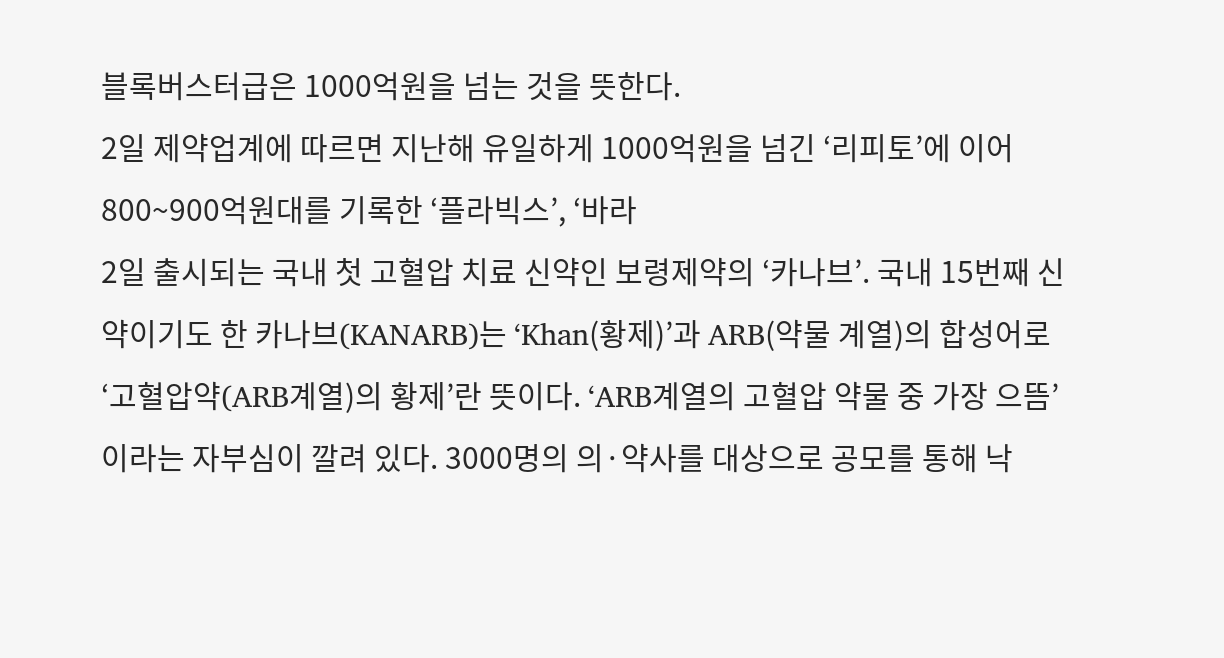블록버스터급은 1000억원을 넘는 것을 뜻한다.
2일 제약업계에 따르면 지난해 유일하게 1000억원을 넘긴 ‘리피토’에 이어 800~900억원대를 기록한 ‘플라빅스’, ‘바라
2일 출시되는 국내 첫 고혈압 치료 신약인 보령제약의 ‘카나브’. 국내 15번째 신약이기도 한 카나브(KANARB)는 ‘Khan(황제)’과 ARB(약물 계열)의 합성어로 ‘고혈압약(ARB계열)의 황제’란 뜻이다. ‘ARB계열의 고혈압 약물 중 가장 으뜸’이라는 자부심이 깔려 있다. 3000명의 의·약사를 대상으로 공모를 통해 낙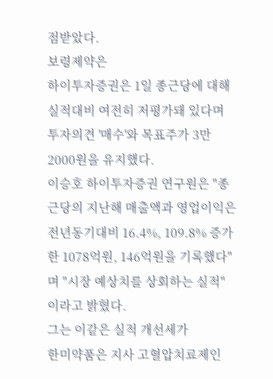점받았다.
보령제약은
하이투자증권은 1일 종근당에 대해 실적대비 여전히 저평가돼 있다며 투자의견 '매수'와 목표주가 3만2000원을 유지했다.
이승호 하이투자증권 연구원은 "종근당의 지난해 매출액과 영업이익은 전년동기대비 16.4%, 109.8% 증가한 1078억원, 146억원을 기록했다"며 "시장 예상치를 상회하는 실적"이라고 밝혔다.
그는 이같은 실적 개선세가
한미약품은 지사 고혈압치료제인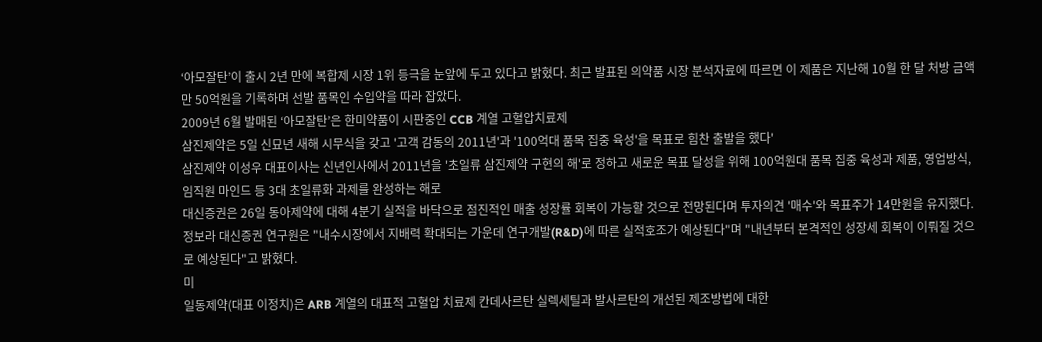‘아모잘탄’이 출시 2년 만에 복합제 시장 1위 등극을 눈앞에 두고 있다고 밝혔다. 최근 발표된 의약품 시장 분석자료에 따르면 이 제품은 지난해 10월 한 달 처방 금액만 50억원을 기록하며 선발 품목인 수입약을 따라 잡았다.
2009년 6월 발매된 ‘아모잘탄’은 한미약품이 시판중인 CCB 계열 고혈압치료제
삼진제약은 5일 신묘년 새해 시무식을 갖고 '고객 감동의 2011년'과 '100억대 품목 집중 육성'을 목표로 힘찬 출발을 했다'
삼진제약 이성우 대표이사는 신년인사에서 2011년을 '초일류 삼진제약 구현의 해'로 정하고 새로운 목표 달성을 위해 100억원대 품목 집중 육성과 제품, 영업방식, 임직원 마인드 등 3대 초일류화 과제를 완성하는 해로
대신증권은 26일 동아제약에 대해 4분기 실적을 바닥으로 점진적인 매출 성장률 회복이 가능할 것으로 전망된다며 투자의견 '매수'와 목표주가 14만원을 유지했다.
정보라 대신증권 연구원은 "내수시장에서 지배력 확대되는 가운데 연구개발(R&D)에 따른 실적호조가 예상된다"며 "내년부터 본격적인 성장세 회복이 이뤄질 것으로 예상된다"고 밝혔다.
미
일동제약(대표 이정치)은 ARB 계열의 대표적 고혈압 치료제 칸데사르탄 실렉세틸과 발사르탄의 개선된 제조방법에 대한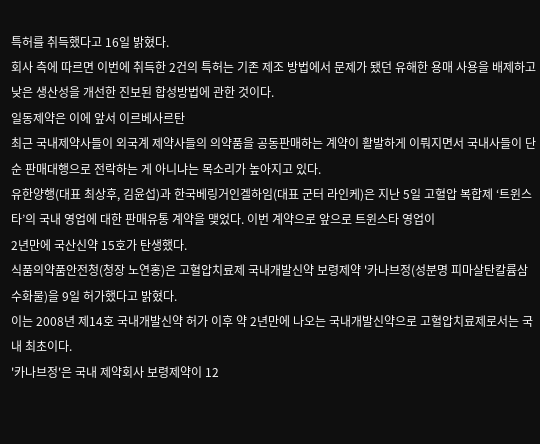특허를 취득했다고 16일 밝혔다.
회사 측에 따르면 이번에 취득한 2건의 특허는 기존 제조 방법에서 문제가 됐던 유해한 용매 사용을 배제하고 낮은 생산성을 개선한 진보된 합성방법에 관한 것이다.
일동제약은 이에 앞서 이르베사르탄
최근 국내제약사들이 외국계 제약사들의 의약품을 공동판매하는 계약이 활발하게 이뤄지면서 국내사들이 단순 판매대행으로 전락하는 게 아니냐는 목소리가 높아지고 있다.
유한양행(대표 최상후, 김윤섭)과 한국베링거인겔하임(대표 군터 라인케)은 지난 5일 고혈압 복합제 ‘트윈스타’의 국내 영업에 대한 판매유통 계약을 맺었다. 이번 계약으로 앞으로 트윈스타 영업이
2년만에 국산신약 15호가 탄생했다.
식품의약품안전청(청장 노연홍)은 고혈압치료제 국내개발신약 보령제약 '카나브정(성분명 피마살탄칼륨삼수화물)을 9일 허가했다고 밝혔다.
이는 2008년 제14호 국내개발신약 허가 이후 약 2년만에 나오는 국내개발신약으로 고혈압치료제로서는 국내 최초이다.
'카나브정'은 국내 제약회사 보령제약이 12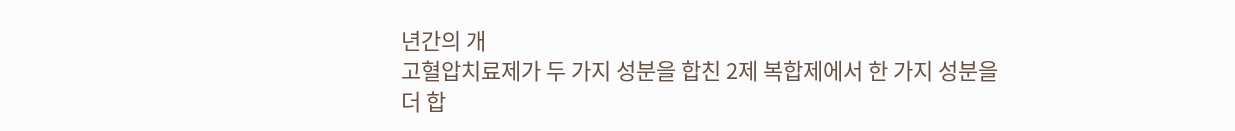년간의 개
고혈압치료제가 두 가지 성분을 합친 2제 복합제에서 한 가지 성분을 더 합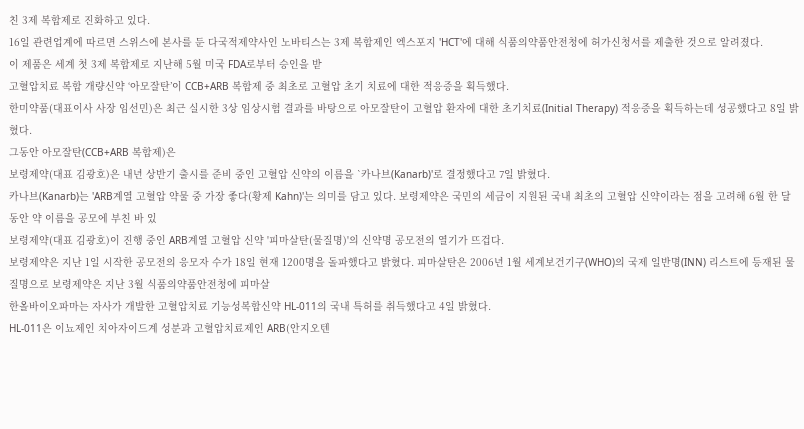친 3제 복합제로 진화하고 있다.
16일 관련업계에 따르면 스위스에 본사를 둔 다국적제약사인 노바티스는 3제 복합제인 엑스포지 'HCT'에 대해 식품의약품안전청에 허가신청서를 제출한 것으로 알려졌다.
이 제품은 세계 첫 3제 복합제로 지난해 5월 미국 FDA로부터 승인을 받
고혈압치료 복합 개량신약 ‘아모잘탄’이 CCB+ARB 복합제 중 최초로 고혈압 초기 치료에 대한 적응증을 획득했다.
한미약품(대표이사 사장 임선민)은 최근 실시한 3상 임상시험 결과를 바탕으로 아모잘탄이 고혈압 환자에 대한 초기치료(Initial Therapy) 적응증을 획득하는데 성공했다고 8일 밝혔다.
그동안 아모잘탄(CCB+ARB 복합제)은
보령제약(대표 김광호)은 내년 상반기 출시를 준비 중인 고혈압 신약의 이름을 `카나브(Kanarb)'로 결정했다고 7일 밝혔다.
카나브(Kanarb)는 'ARB계열 고혈압 약물 중 가장 좋다(황제 Kahn)'는 의미를 담고 있다. 보령제약은 국민의 세금이 지원된 국내 최초의 고혈압 신약이라는 점을 고려해 6월 한 달 동안 약 이름을 공모에 부친 바 있
보령제약(대표 김광호)이 진행 중인 ARB계열 고혈압 신약 '피마살탄(물질명)'의 신약명 공모전의 열기가 뜨겁다.
보령제약은 지난 1일 시작한 공모전의 응모자 수가 18일 현재 1200명을 돌파했다고 밝혔다. 피마살탄은 2006년 1월 세계보건기구(WHO)의 국제 일반명(INN) 리스트에 등재된 물질명으로 보령제약은 지난 3월 식품의약품안전청에 피마살
한올바이오파마는 자사가 개발한 고혈압치료 기능성복합신약 HL-011의 국내 특허를 취득했다고 4일 밝혔다.
HL-011은 이뇨제인 치아자이드계 성분과 고혈압치료제인 ARB(안지오텐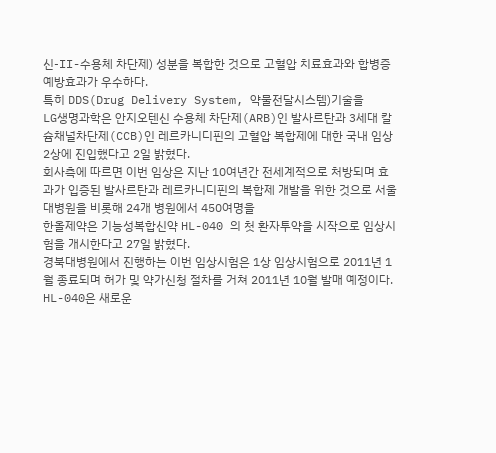신-II-수용체 차단제) 성분을 복합한 것으로 고혈압 치료효과와 합병증 예방효과가 우수하다.
특히 DDS(Drug Delivery System, 약물전달시스템)기술을
LG생명과학은 안지오텐신 수용체 차단제(ARB)인 발사르탄과 3세대 칼슘채널차단제(CCB)인 레르카니디핀의 고혈압 복합제에 대한 국내 임상 2상에 진입했다고 2일 밝혔다.
회사측에 따르면 이번 임상은 지난 10여년간 전세계적으로 처방되며 효과가 입증된 발사르탄과 레르카니디핀의 복합제 개발을 위한 것으로 서울대병원을 비롯해 24개 병원에서 450여명을
한올제약은 기능성복합신약 HL-040 의 첫 환자투약을 시작으로 임상시험을 개시한다고 27일 밝혔다.
경북대병원에서 진행하는 이번 임상시험은 1상 임상시험으로 2011년 1월 종료되며 허가 및 약가신청 절차를 거쳐 2011년 10월 발매 예정이다.
HL-040은 새로운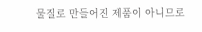물질로 만들어진 제품이 아니므로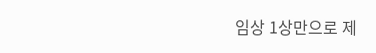임상 1상만으로 제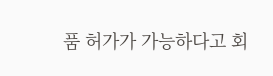품 허가가 가능하다고 회